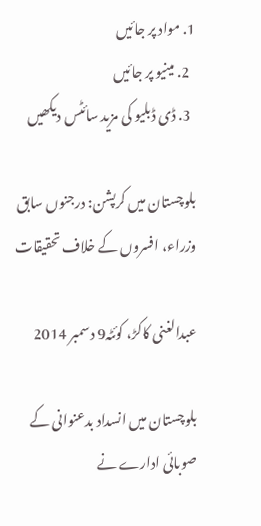1. مواد پر جائیں
  2. مینیو پر جائیں
  3. ڈی ڈبلیو کی مزید سائٹس دیکھیں

بلوچستان میں کرپشن: درجنوں سابق وزراء، افسروں کے خلاف تحقیقات

عبدالغنی کاکڑ، کوئٹہ9 دسمبر 2014

بلوچستان میں انسداد بدعنوانی کے صوبائی ادارے نے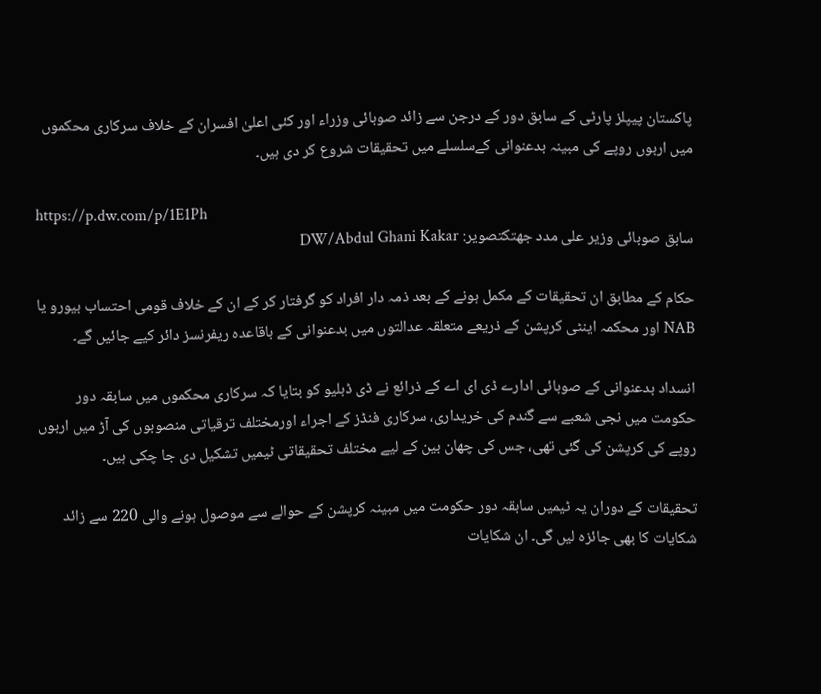پاکستان پیپلز پارٹی کے سابق دور کے درجن سے زائد صوبائی وزراء اور کئی اعلیٰ افسران کے خلاف سرکاری محکموں میں اربوں روپے کی مبینہ بدعنوانی کےسلسلے میں تحقیقات شروع کر دی ہیں۔

https://p.dw.com/p/1E1Ph
سابق صوبائی وزیر علی مدد جھتکتصویر: DW/Abdul Ghani Kakar

حکام کے مطابق ان تحقیقات کے مکمل ہونے کے بعد ذمہ دار افراد کو گرفتار کر کے ان کے خلاف قومی احتساب بیورو یا NAB اور محکمہ اینٹی کرپشن کے ذریعے متعلقہ عدالتوں میں بدعنوانی کے باقاعدہ ریفرنسز دائر کیے جائیں گے۔

انسداد بدعنوانی کے صوبائی ادارے ڈی ای اے کے ذرائع نے ڈی ڈبلیو کو بتایا کہ سرکاری محکموں میں سابقہ دور حکومت میں نجی شعبے سے گندم کی خریداری، سرکاری فنڈز کے اجراء اورمختلف ترقیاتی منصوبوں کی آڑ میں اربوں روپے کی کرپشن کی گئی تھی، جس کی چھان بین کے لیے مختلف تحقیقاتی ٹیمیں تشکیل دی جا چکی ہیں۔

تحقیقات کے دوران یہ ٹیمیں سابقہ دور حکومت میں مبینہ کرپشن کے حوالے سے موصول ہونے والی 220 سے زائد شکایات کا بھی جائزہ لیں گی۔ ان شکایات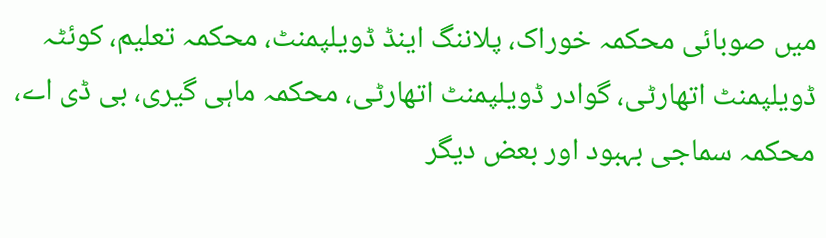میں صوبائی محکمہ خوراک، پلاننگ اینڈ ڈویلپمنٹ، محکمہ تعلیم، کوئٹہ ڈویلپمنٹ اتھارٹی، گوادر ڈویلپمنٹ اتھارٹی، محکمہ ماہی گیری، بی ڈی اے، محکمہ سماجی بہبود اور بعض دیگر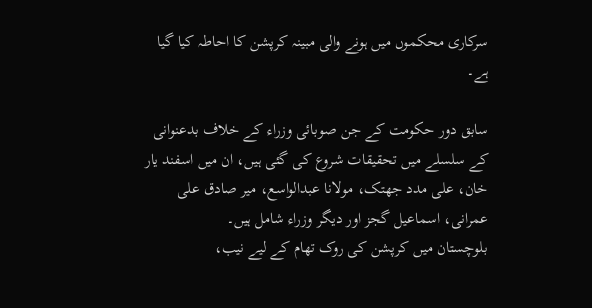سرکاری محکموں میں ہونے والی مبینہ کرپشن کا احاطہ کیا گیا ہے۔

سابق دور حکومت کے جن صوبائی وزراء کے خلاف بدعنوانی کے سلسلے میں تحقیقات شروع کی گئی ہیں، ان میں اسفند یار خان، علی مدد جھتک، مولانا عبدالواسع، میر صادق علی عمرانی، اسماعیل گجز اور دیگر وزراء شامل ہیں۔
بلوچستان میں کرپشن کی روک تھام کے لیے نیب،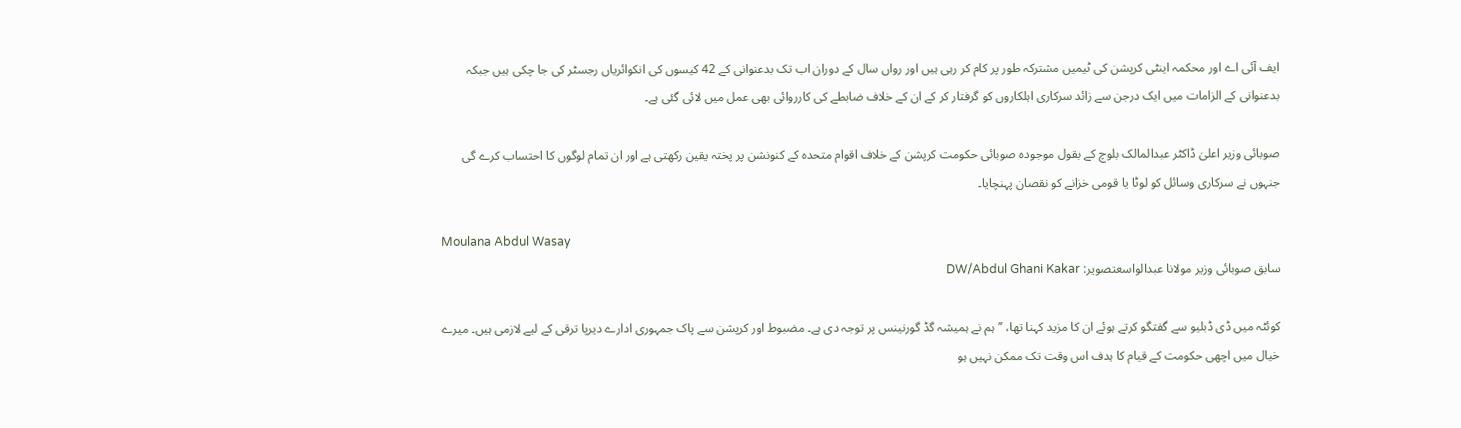ایف آئی اے اور محکمہ اینٹی کرپشن کی ٹیمیں مشترکہ طور پر کام کر رہی ہیں اور رواں سال کے دوران اب تک بدعنوانی کے 42 کیسوں کی انکوائریاں رجسٹر کی جا چکی ہیں جبکہ بدعنوانی کے الزامات میں ایک درجن سے زائد سرکاری اہلکاروں کو گرفتار کر کے ان کے خلاف ضابطے کی کارروائی بھی عمل میں لائی گئی ہے۔

صوبائی وزیر اعلیٰ ڈاکٹر عبدالمالک بلوچ کے بقول موجودہ صوبائی حکومت کرپشن کے خلاف اقوام متحدہ کے کنونشن پر پختہ یقین رکھتی ہے اور ان تمام لوگوں کا احتساب کرے گی جنہوں نے سرکاری وسائل کو لوٹا یا قومی خزانے کو نقصان پہنچایا۔

Moulana Abdul Wasay
سابق صوبائی وزیر مولانا عبدالواسعتصویر: DW/Abdul Ghani Kakar

کوئٹہ میں ڈی ڈبلیو سے گفتگو کرتے ہوئے ان کا مزید کہنا تھا، ’’ہم نے ہمیشہ گڈ گورنینس پر توجہ دی ہے۔ مضبوط اور کرپشن سے پاک جمہوری ادارے دیرپا ترقی کے لیے لازمی ہیں۔ میرے خیال میں اچھی حکومت کے قیام کا ہدف اس وقت تک ممکن نہیں ہو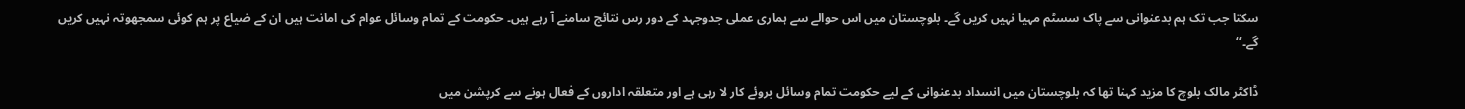سکتا جب تک ہم بدعنوانی سے پاک سسٹم مہیا نہیں کریں گے۔ بلوچستان میں اس حوالے سے ہماری عملی جدوجہد کے دور رس نتائج سامنے آ رہے ہیں۔ حکومت کے تمام وسائل عوام کی امانت ہیں ان کے ضیاع پر ہم کوئی سمجھوتہ نہیں کریں گے۔‘‘

ڈاکٹر مالک بلوچ کا مزید کہنا تھا کہ بلوچستان میں انسداد بدعنوانی کے لیے حکومت تمام وسائل بروئے کار لا رہی ہے اور متعلقہ اداروں کے فعال ہونے سے کرپشن میں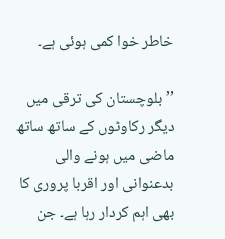خاطر خوا کمی ہوئی ہے۔

’’بلوچستان کی ترقی میں دیگر رکاوٹوں کے ساتھ ساتھ ماضی میں ہونے والی بدعنوانی اور اقربا پروری کا بھی اہم کردار رہا ہے۔ جن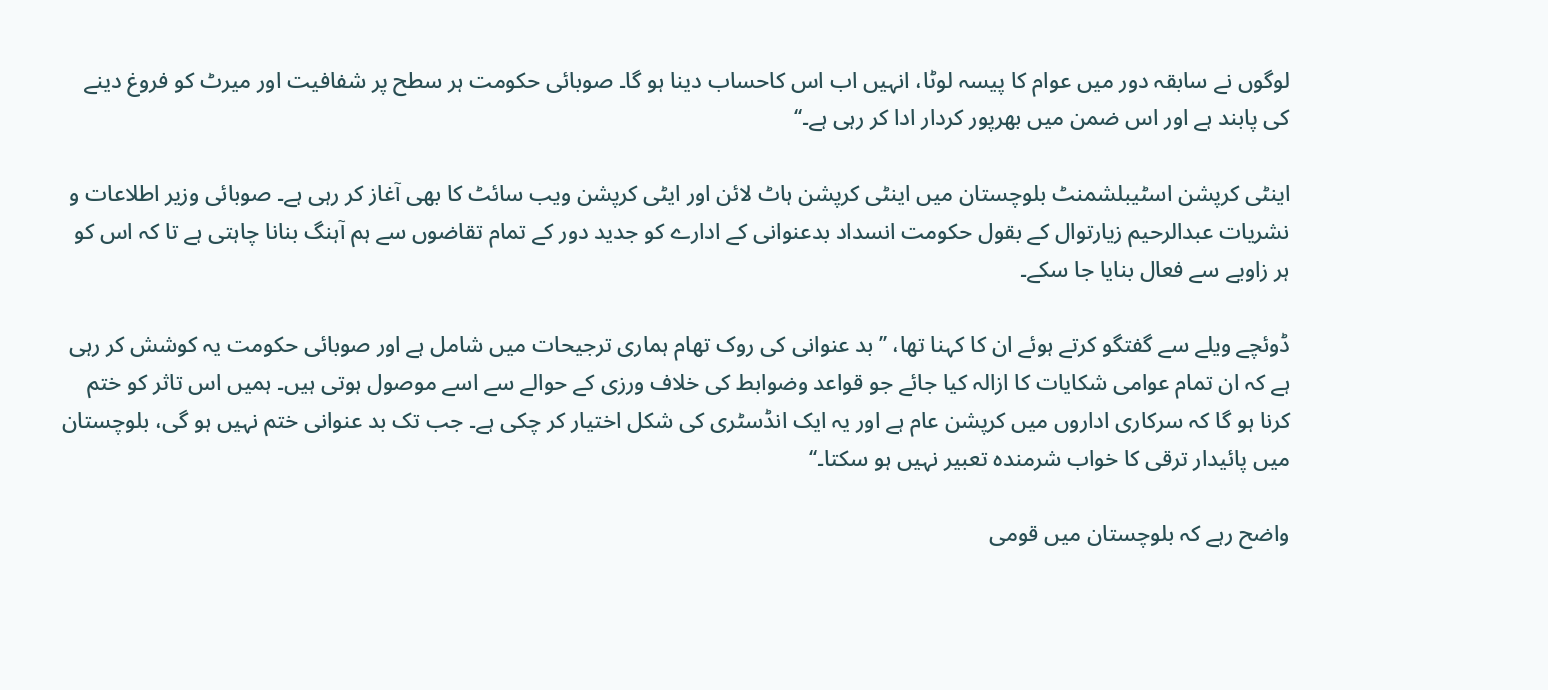لوگوں نے سابقہ دور میں عوام کا پیسہ لوٹا، انہیں اب اس کاحساب دینا ہو گا۔ صوبائی حکومت ہر سطح پر شفافیت اور میرٹ کو فروغ دینے کی پابند ہے اور اس ضمن میں بھرپور کردار ادا کر رہی ہے۔‘‘

اینٹی کرپشن اسٹیبلشمنٹ بلوچستان میں اینٹی کرپشن ہاٹ لائن اور ایٹی کرپشن ویب سائٹ کا بھی آغاز کر رہی ہے۔ صوبائی وزیر اطلاعات و نشریات عبدالرحیم زیارتوال کے بقول حکومت انسداد بدعنوانی کے ادارے کو جدید دور کے تمام تقاضوں سے ہم آہنگ بنانا چاہتی ہے تا کہ اس کو ہر زاویے سے فعال بنایا جا سکے۔

ڈوئچے ویلے سے گفتگو کرتے ہوئے ان کا کہنا تھا، ’’بد عنوانی کی روک تھام ہماری ترجیحات میں شامل ہے اور صوبائی حکومت یہ کوشش کر رہی ہے کہ ان تمام عوامی شکایات کا ازالہ کیا جائے جو قواعد وضوابط کی خلاف ورزی کے حوالے سے اسے موصول ہوتی ہیں۔ ہمیں اس تاثر کو ختم کرنا ہو گا کہ سرکاری اداروں میں کرپشن عام ہے اور یہ ایک انڈسٹری کی شکل اختیار کر چکی ہے۔ جب تک بد عنوانی ختم نہیں ہو گی، بلوچستان میں پائیدار ترقی کا خواب شرمندہ تعبیر نہیں ہو سکتا۔‘‘

واضح رہے کہ بلوچستان میں قومی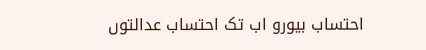احتساب بیورو اب تک احتساب عدالتوں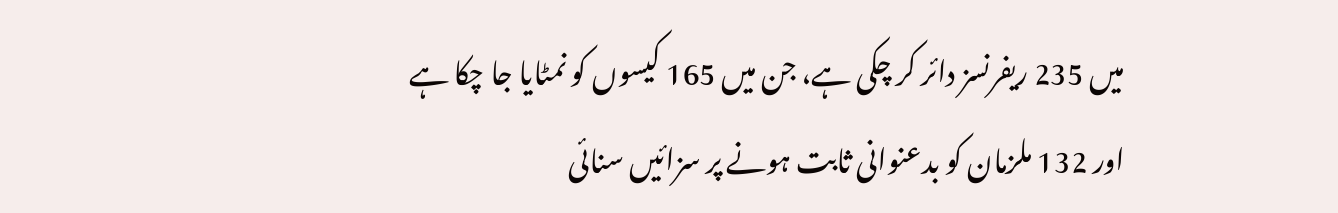میں 235 ریفرنسز دائر کر چکی ہے، جن میں 165 کیسوں کو نمٹایا جا چکا ہے اور 132 ملزمان کو بدعنوانی ثابت ہونے پر سزائیں سنائی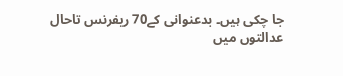جا چکی ہیں۔ بدعنوانی کے70 ریفرنس تاحال عدالتوں میں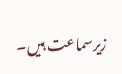زیرسماعت ہیں۔